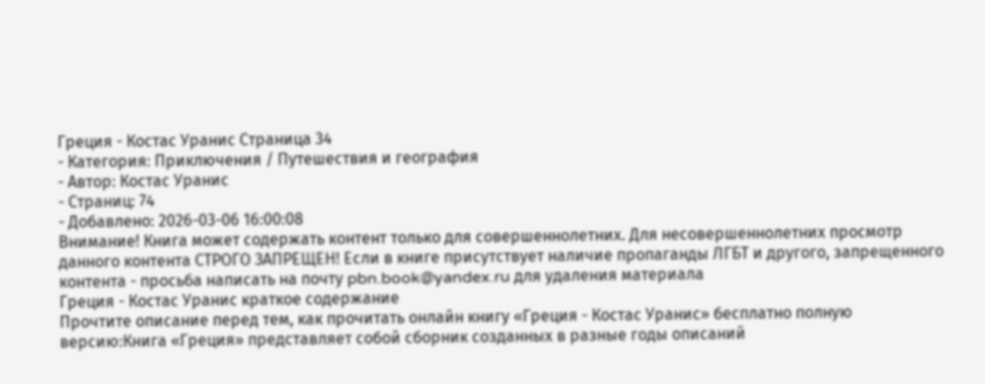Греция - Костас Уранис Страница 34
- Категория: Приключения / Путешествия и география
- Автор: Костас Уранис
- Страниц: 74
- Добавлено: 2026-03-06 16:00:08
Внимание! Книга может содержать контент только для совершеннолетних. Для несовершеннолетних просмотр данного контента СТРОГО ЗАПРЕЩЕН! Если в книге присутствует наличие пропаганды ЛГБТ и другого, запрещенного контента - просьба написать на почту pbn.book@yandex.ru для удаления материала
Греция - Костас Уранис краткое содержание
Прочтите описание перед тем, как прочитать онлайн книгу «Греция - Костас Уранис» бесплатно полную версию:Книга «Греция» представляет собой сборник созданных в разные годы описаний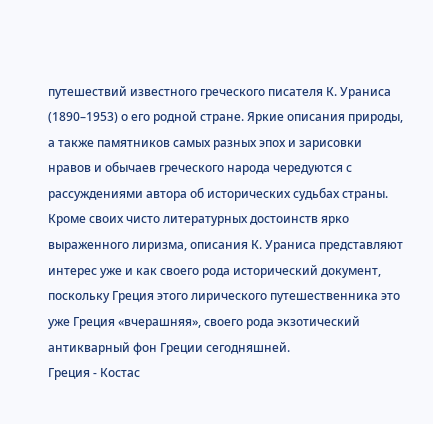путешествий известного греческого писателя К. Ураниса (1890–1953) о его родной стране. Яркие описания природы, а также памятников самых разных эпох и зарисовки нравов и обычаев греческого народа чередуются с рассуждениями автора об исторических судьбах страны. Кроме своих чисто литературных достоинств ярко выраженного лиризма, описания К. Ураниса представляют интерес уже и как своего рода исторический документ, поскольку Греция этого лирического путешественника это уже Греция «вчерашняя», своего рода экзотический антикварный фон Греции сегодняшней.
Греция - Костас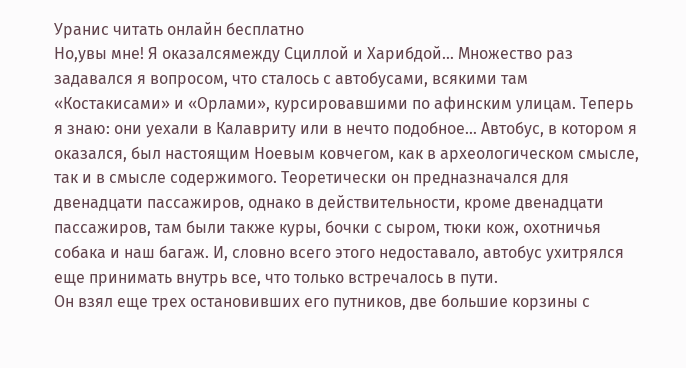Уранис читать онлайн бесплатно
Но,увы мне! Я оказалсямежду Сциллой и Харибдой… Множество раз задавался я вопросом, что сталось с автобусами, всякими там «Костакисами» и «Орлами», курсировавшими по афинским улицам. Теперь я знаю: они уехали в Калавриту или в нечто подобное… Автобус, в котором я оказался, был настоящим Ноевым ковчегом, как в археологическом смысле, так и в смысле содержимого. Теоретически он предназначался для двенадцати пассажиров, однако в действительности, кроме двенадцати пассажиров, там были также куры, бочки с сыром, тюки кож, охотничья собака и наш багаж. И, словно всего этого недоставало, автобус ухитрялся еще принимать внутрь все, что только встречалось в пути.
Он взял еще трех остановивших его путников, две большие корзины с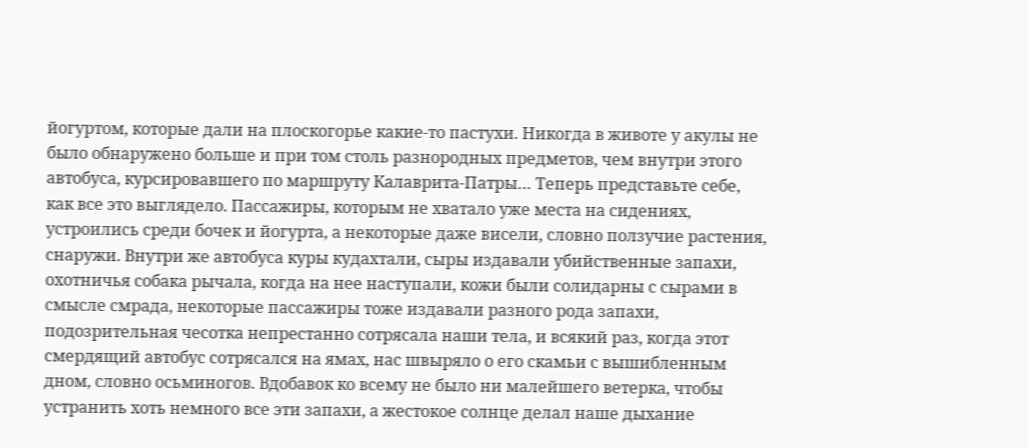йогуртом, которые дали на плоскогорье какие-то пастухи. Никогда в животе у акулы не было обнаружено больше и при том столь разнородных предметов, чем внутри этого автобуса, курсировавшего по маршруту Калаврита-Патры… Теперь представьте себе, как все это выглядело. Пассажиры, которым не хватало уже места на сидениях, устроились среди бочек и йогурта, а некоторые даже висели, словно ползучие растения, снаружи. Внутри же автобуса куры кудахтали, сыры издавали убийственные запахи, охотничья собака рычала, когда на нее наступали, кожи были солидарны с сырами в смысле смрада, некоторые пассажиры тоже издавали разного рода запахи, подозрительная чесотка непрестанно сотрясала наши тела, и всякий раз, когда этот смердящий автобус сотрясался на ямах, нас швыряло о его скамьи с вышибленным дном, словно осьминогов. Вдобавок ко всему не было ни малейшего ветерка, чтобы устранить хоть немного все эти запахи, а жестокое солнце делал наше дыхание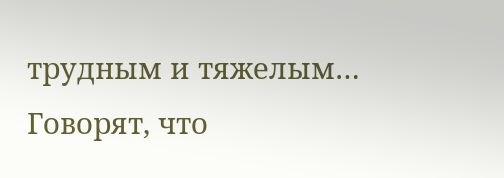трудным и тяжелым…
Говорят, что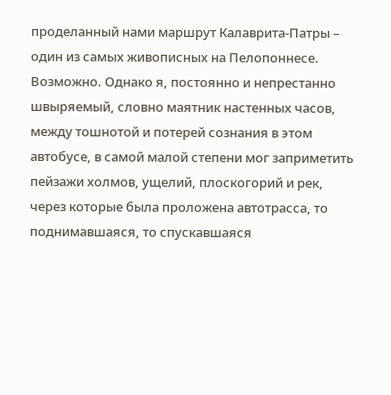проделанный нами маршрут Калаврита-Патры – один из самых живописных на Пелопоннесе. Возможно. Однако я, постоянно и непрестанно швыряемый, словно маятник настенных часов, между тошнотой и потерей сознания в этом автобусе, в самой малой степени мог заприметить пейзажи холмов, ущелий, плоскогорий и рек, через которые была проложена автотрасса, то поднимавшаяся, то спускавшаяся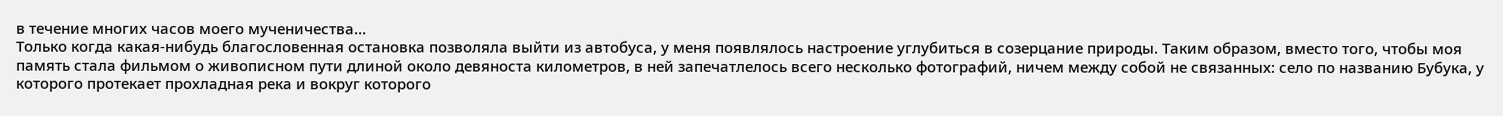в течение многих часов моего мученичества…
Только когда какая-нибудь благословенная остановка позволяла выйти из автобуса, у меня появлялось настроение углубиться в созерцание природы. Таким образом, вместо того, чтобы моя память стала фильмом о живописном пути длиной около девяноста километров, в ней запечатлелось всего несколько фотографий, ничем между собой не связанных: село по названию Бубука, у которого протекает прохладная река и вокруг которого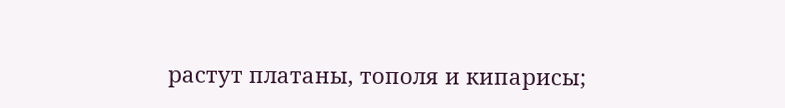растут платаны, тополя и кипарисы;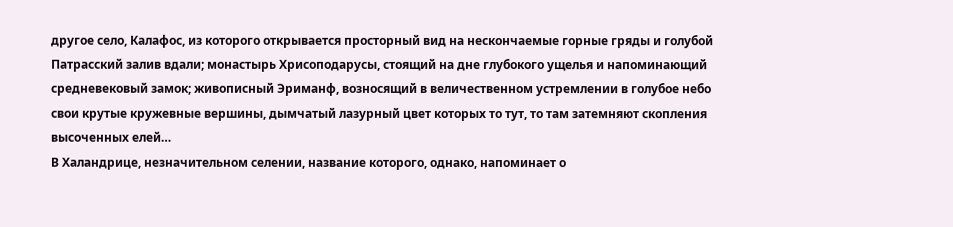другое село, Калафос, из которого открывается просторный вид на нескончаемые горные гряды и голубой Патрасский залив вдали; монастырь Хрисоподарусы, стоящий на дне глубокого ущелья и напоминающий средневековый замок; живописный Эриманф, возносящий в величественном устремлении в голубое небо свои крутые кружевные вершины, дымчатый лазурный цвет которых то тут, то там затемняют скопления высоченных елей…
В Халандрице, незначительном селении, название которого, однако, напоминает о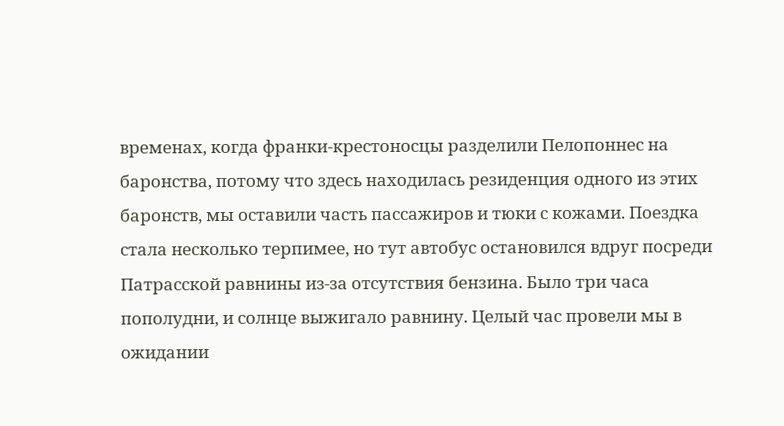временах, когда франки-крестоносцы разделили Пелопоннес на баронства, потому что здесь находилась резиденция одного из этих баронств, мы оставили часть пассажиров и тюки с кожами. Поездка стала несколько терпимее, но тут автобус остановился вдруг посреди Патрасской равнины из-за отсутствия бензина. Было три часа пополудни, и солнце выжигало равнину. Целый час провели мы в ожидании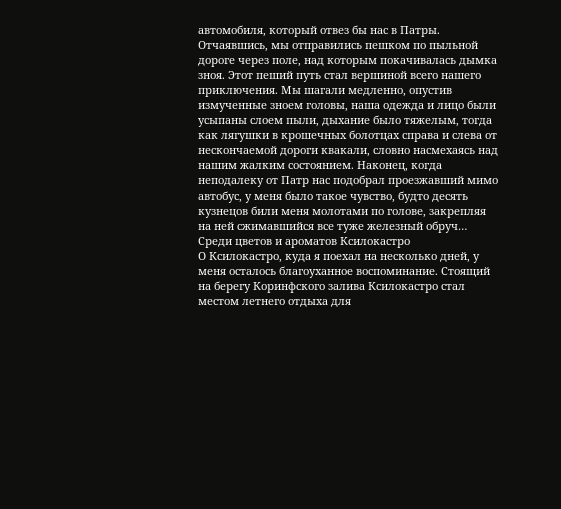автомобиля, который отвез бы нас в Патры. Отчаявшись, мы отправились пешком по пыльной дороге через поле, над которым покачивалась дымка зноя. Этот пеший путь стал вершиной всего нашего приключения. Мы шагали медленно, опустив измученные зноем головы, наша одежда и лицо были усыпаны слоем пыли, дыхание было тяжелым, тогда как лягушки в крошечных болотцах справа и слева от нескончаемой дороги квакали, словно насмехаясь над нашим жалким состоянием. Наконец, когда неподалеку от Патр нас подобрал проезжавший мимо автобус, у меня было такое чувство, будто десять кузнецов били меня молотами по голове, закрепляя на ней сжимавшийся все туже железный обруч…
Среди цветов и ароматов Ксилокастро
О Ксилокастро, куда я поехал на несколько дней, у меня осталось благоуханное воспоминание. Стоящий на берегу Коринфского залива Ксилокастро стал местом летнего отдыха для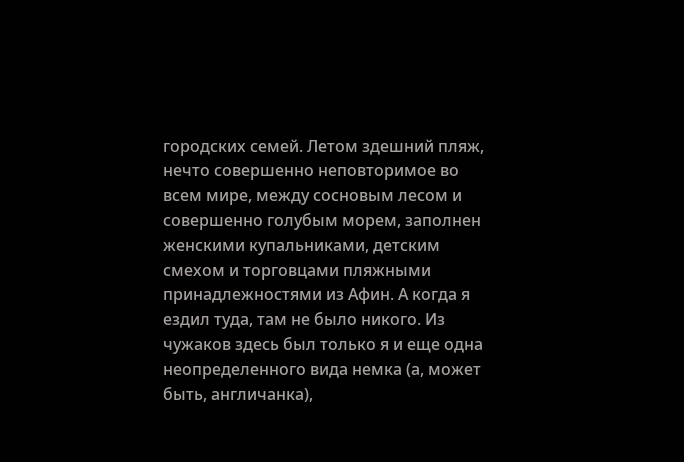городских семей. Летом здешний пляж, нечто совершенно неповторимое во всем мире, между сосновым лесом и совершенно голубым морем, заполнен женскими купальниками, детским смехом и торговцами пляжными принадлежностями из Афин. А когда я ездил туда, там не было никого. Из чужаков здесь был только я и еще одна неопределенного вида немка (а, может быть, англичанка),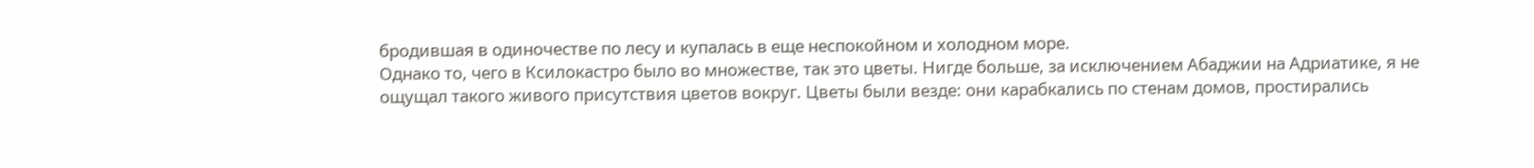бродившая в одиночестве по лесу и купалась в еще неспокойном и холодном море.
Однако то, чего в Ксилокастро было во множестве, так это цветы. Нигде больше, за исключением Абаджии на Адриатике, я не ощущал такого живого присутствия цветов вокруг. Цветы были везде: они карабкались по стенам домов, простирались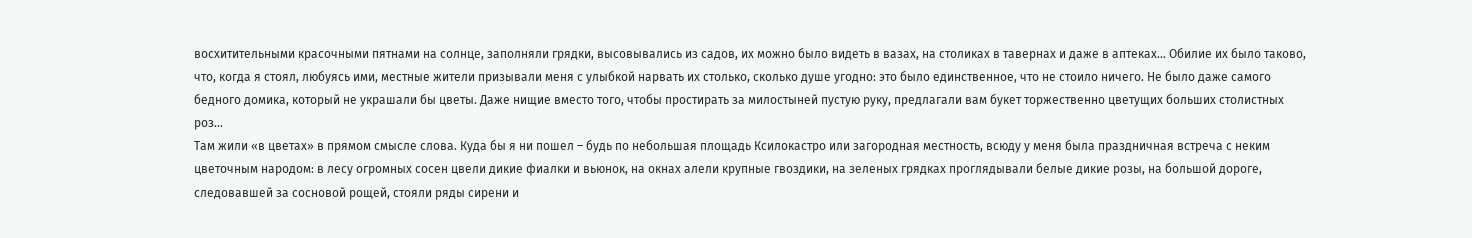восхитительными красочными пятнами на солнце, заполняли грядки, высовывались из садов, их можно было видеть в вазах, на столиках в тавернах и даже в аптеках… Обилие их было таково, что, когда я стоял, любуясь ими, местные жители призывали меня с улыбкой нарвать их столько, сколько душе угодно: это было единственное, что не стоило ничего. Не было даже самого бедного домика, который не украшали бы цветы. Даже нищие вместо того, чтобы простирать за милостыней пустую руку, предлагали вам букет торжественно цветущих больших столистных роз…
Там жили «в цветах» в прямом смысле слова. Куда бы я ни пошел – будь по небольшая площадь Ксилокастро или загородная местность, всюду у меня была праздничная встреча с неким цветочным народом: в лесу огромных сосен цвели дикие фиалки и вьюнок, на окнах алели крупные гвоздики, на зеленых грядках проглядывали белые дикие розы, на большой дороге, следовавшей за сосновой рощей, стояли ряды сирени и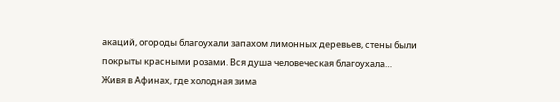акаций, огороды благоухали запахом лимонных деревьев, стены были покрыты красными розами. Вся душа человеческая благоухала…
Живя в Афинах, где холодная зима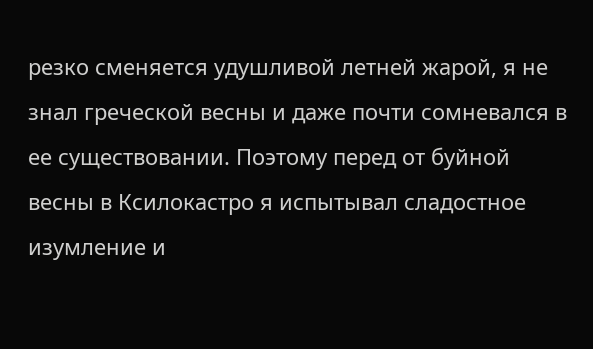резко сменяется удушливой летней жарой, я не знал греческой весны и даже почти сомневался в ее существовании. Поэтому перед от буйной весны в Ксилокастро я испытывал сладостное изумление и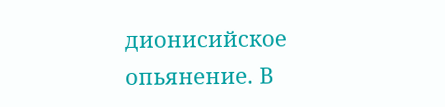дионисийское опьянение. В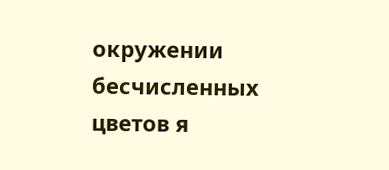окружении бесчисленных цветов я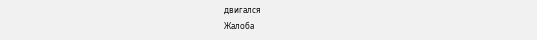двигался
Жалоба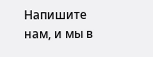Напишите нам, и мы в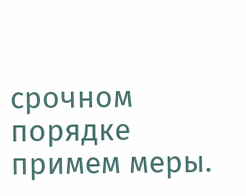срочном порядке примем меры.